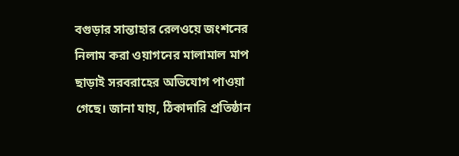বগুড়ার সান্তাহার রেলওয়ে জংশনের নিলাম করা ওয়াগনের মালামাল মাপ ছাড়াই সরবরাহের অভিযোগ পাওয়া গেছে। জানা যায়, ঠিকাদারি প্রতিষ্ঠান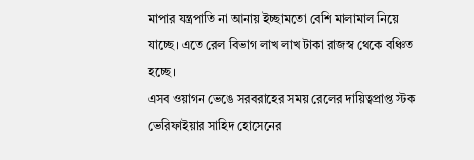মাপার যন্ত্রপাতি না আনায় ইচ্ছামতো বেশি মালামাল নিয়ে যাচ্ছে। এতে রেল বিভাগ লাখ লাখ টাকা রাজস্ব থেকে বঞ্চিত হচ্ছে।
এসব ওয়াগন ভেঙে সরবরাহের সময় রেলের দায়িত্বপ্রাপ্ত স্টক ভেরিফাইয়ার সাহিদ হোসেনের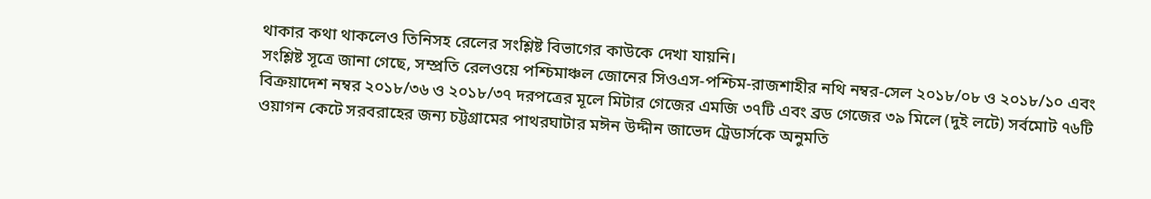থাকার কথা থাকলেও তিনিসহ রেলের সংশ্লিষ্ট বিভাগের কাউকে দেখা যায়নি।
সংশ্লিষ্ট সূত্রে জানা গেছে, সম্প্রতি রেলওয়ে পশ্চিমাঞ্চল জোনের সিওএস-পশ্চিম-রাজশাহীর নথি নম্বর-সেল ২০১৮/০৮ ও ২০১৮/১০ এবং বিক্রয়াদেশ নম্বর ২০১৮/৩৬ ও ২০১৮/৩৭ দরপত্রের মূলে মিটার গেজের এমজি ৩৭টি এবং ব্রড গেজের ৩৯ মিলে (দুই লটে) সর্বমোট ৭৬টি ওয়াগন কেটে সরবরাহের জন্য চট্টগ্রামের পাথরঘাটার মঈন উদ্দীন জাভেদ ট্রেডার্সকে অনুমতি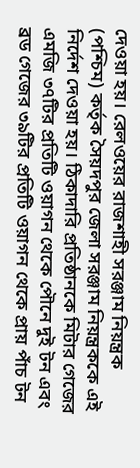দেওয়া হয়। রেলওয়ের রাজশাহী সরঞ্জাম নিয়ন্ত্রক (পশ্চিম) কর্তৃক সৈয়দপুর জেলা সরঞ্জাম নিয়ন্ত্রককে এই নির্দেশ দেওয়া হয়। ঠিকাদারি প্রতিষ্ঠানকে মিটার গেজের এমজি ৩৭টির প্রতিটি ওয়াগন থেকে পৌনে দুই টন এবং ব্রড গেজের ৩৯টির প্রতিটি ওয়াগন থেকে প্রায় পাঁচ টন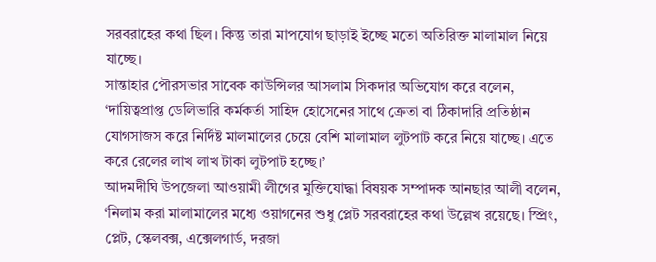সরবরাহের কথা ছিল। কিন্তু তারা মাপযোগ ছাড়াই ইচ্ছে মতো অতিরিক্ত মালামাল নিয়ে যাচ্ছে।
সান্তাহার পৌরসভার সাবেক কাউন্সিলর আসলাম সিকদার অভিযোগ করে বলেন, ‘দায়িত্বপ্রাপ্ত ডেলিভারি কর্মকর্তা সাহিদ হোসেনের সাথে ক্রেতা বা ঠিকাদারি প্রতিষ্ঠান যোগসাজস করে নির্দিষ্ট মালমালের চেয়ে বেশি মালামাল লুটপাট করে নিয়ে যাচ্ছে। এতে করে রেলের লাখ লাখ টাকা লুটপাট হচ্ছে।’
আদমদীঘি উপজেলা আওয়ামী লীগের মুক্তিযোদ্ধা বিষয়ক সম্পাদক আনছার আলী বলেন, ‘নিলাম করা মালামালের মধ্যে ওয়াগনের শুধু প্লেট সরবরাহের কথা উল্লেখ রয়েছে। স্প্রিং, প্লেট, স্কেলবক্স, এক্সেলগার্ড, দরজা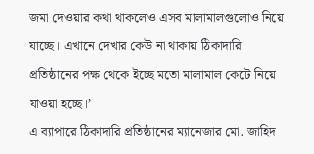জমা দেওয়ার কথা থাকলেও এসব মালামালগুলোও নিয়ে যাচ্ছে। এখানে দেখার কেউ না থাকায় ঠিকাদারি প্রতিষ্ঠানের পক্ষ থেকে ইচ্ছে মতো মালামাল কেটে নিয়ে যাওয়া হচ্ছে।’
এ ব্যাপারে ঠিকাদারি প্রতিষ্ঠানের ম্যানেজার মো. জাহিদ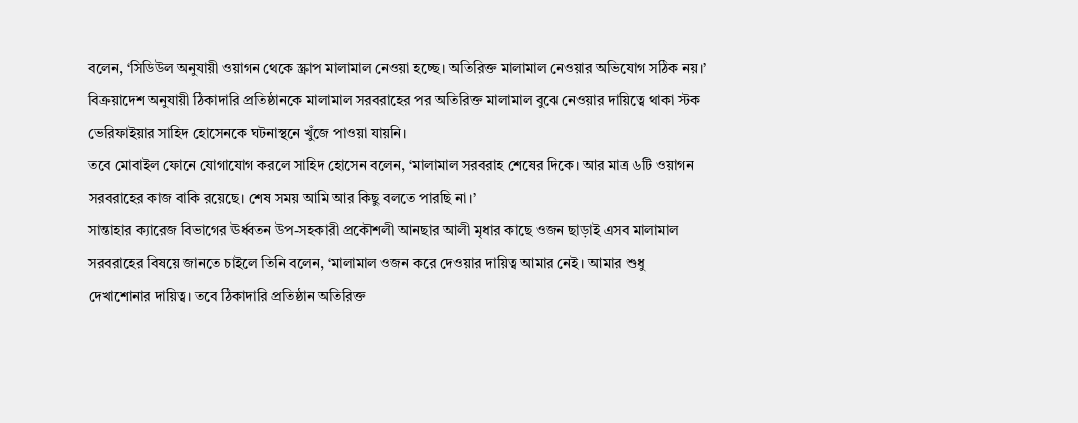বলেন, ‘সিডিউল অনুযায়ী ওয়াগন থেকে স্ক্রাপ মালামাল নেওয়া হচ্ছে। অতিরিক্ত মালামাল নেওয়ার অভিযোগ সঠিক নয়।’
বিক্রয়াদেশ অনুযায়ী ঠিকাদারি প্রতিষ্ঠানকে মালামাল সরবরাহের পর অতিরিক্ত মালামাল বুঝে নেওয়ার দায়িত্বে থাকা স্টক ভেরিফাইয়ার সাহিদ হোসেনকে ঘটনাস্থনে খুঁজে পাওয়া যায়নি।
তবে মোবাইল ফোনে যোগাযোগ করলে সাহিদ হোসেন বলেন, ‘মালামাল সরবরাহ শেষের দিকে। আর মাত্র ৬টি ওয়াগন সরবরাহের কাজ বাকি রয়েছে। শেষ সময় আমি আর কিছু বলতে পারছি না।’
সান্তাহার ক্যারেজ বিভাগের ঊর্ধ্বতন উপ-সহকারী প্রকৌশলী আনছার আলী মৃধার কাছে ওজন ছাড়াই এসব মালামাল সরবরাহের বিষয়ে জানতে চাইলে তিনি বলেন, ‘মালামাল ওজন করে দেওয়ার দায়িত্ব আমার নেই। আমার শুধু দেখাশোনার দায়িত্ব। তবে ঠিকাদারি প্রতিষ্ঠান অতিরিক্ত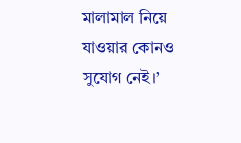মালামাল নিয়ে যাওয়ার কোনও সুযোগ নেই।’